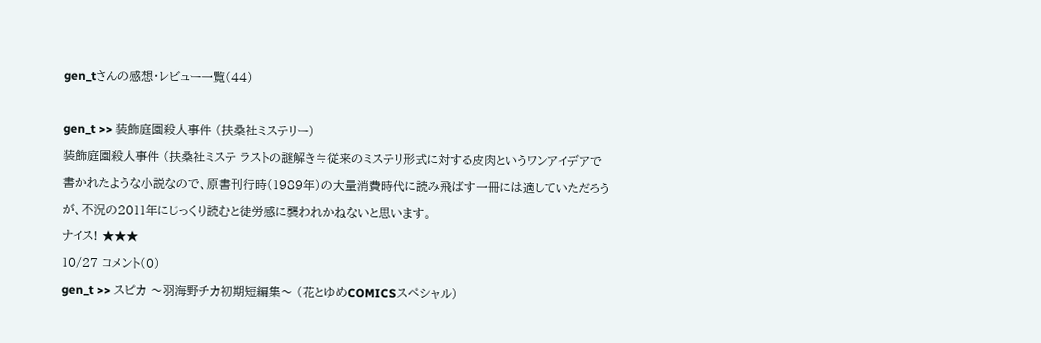gen_tさんの感想・レビュー一覧(44)

gen_t >> 装飾庭園殺人事件 (扶桑社ミステリー)
装飾庭園殺人事件 (扶桑社ミステ ラストの謎解き≒従来のミステリ形式に対する皮肉というワンアイデアで書かれたような小説なので、原書刊行時(1989年)の大量消費時代に読み飛ばす一冊には適していただろうが、不況の2011年にじっくり読むと徒労感に襲われかねないと思います。
ナイス! ★★★
10/27 コメント(0)
gen_t >> スピカ 〜羽海野チカ初期短編集〜 (花とゆめCOMICSスペシャル)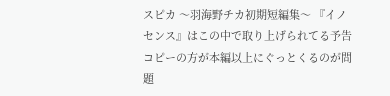スピカ 〜羽海野チカ初期短編集〜 『イノセンス』はこの中で取り上げられてる予告コピーの方が本編以上にぐっとくるのが問題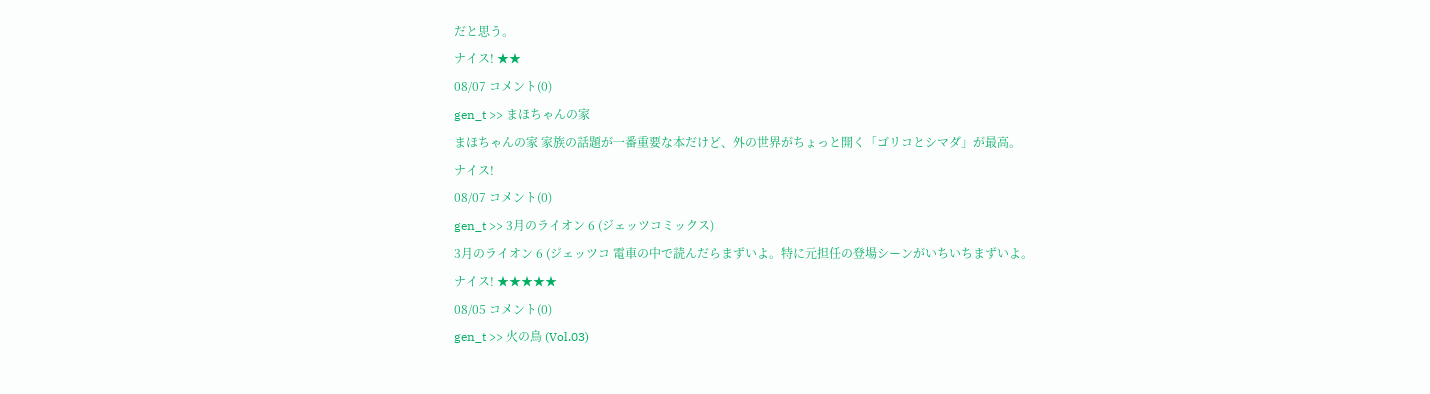だと思う。
ナイス! ★★
08/07 コメント(0)
gen_t >> まほちゃんの家
まほちゃんの家 家族の話題が一番重要な本だけど、外の世界がちょっと開く「ゴリコとシマダ」が最高。
ナイス!
08/07 コメント(0)
gen_t >> 3月のライオン 6 (ジェッツコミックス)
3月のライオン 6 (ジェッツコ 電車の中で読んだらまずいよ。特に元担任の登場シーンがいちいちまずいよ。
ナイス! ★★★★★
08/05 コメント(0)
gen_t >> 火の鳥 (Vol.03)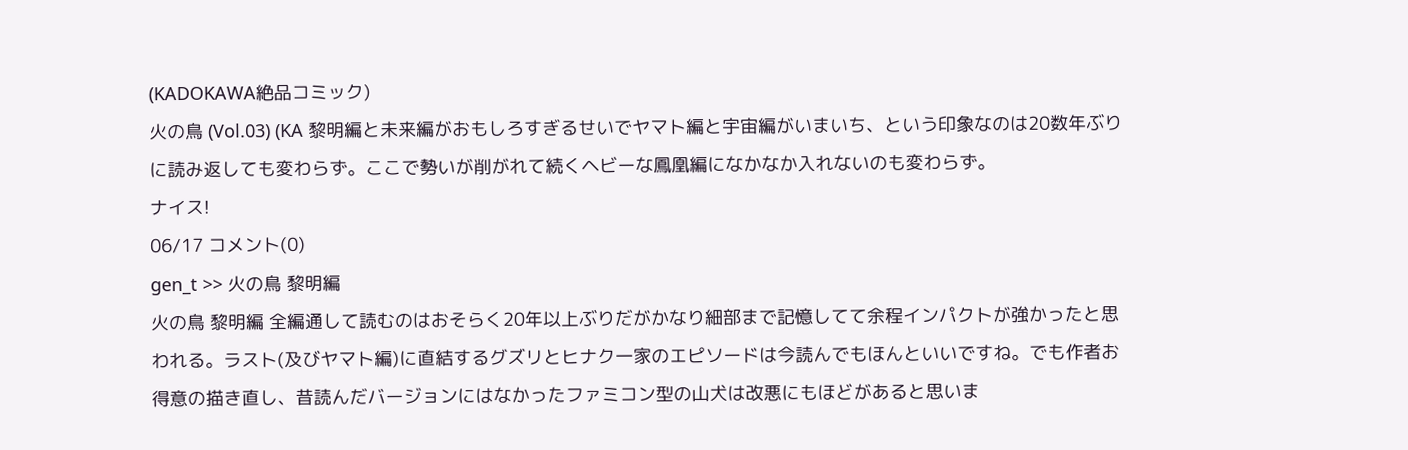(KADOKAWA絶品コミック)
火の鳥 (Vol.03) (KA 黎明編と未来編がおもしろすぎるせいでヤマト編と宇宙編がいまいち、という印象なのは20数年ぶりに読み返しても変わらず。ここで勢いが削がれて続くヘビーな鳳凰編になかなか入れないのも変わらず。
ナイス!
06/17 コメント(0)
gen_t >> 火の鳥 黎明編
火の鳥 黎明編 全編通して読むのはおそらく20年以上ぶりだがかなり細部まで記憶してて余程インパクトが強かったと思われる。ラスト(及びヤマト編)に直結するグズリとヒナク一家のエピソードは今読んでもほんといいですね。でも作者お得意の描き直し、昔読んだバージョンにはなかったファミコン型の山犬は改悪にもほどがあると思いま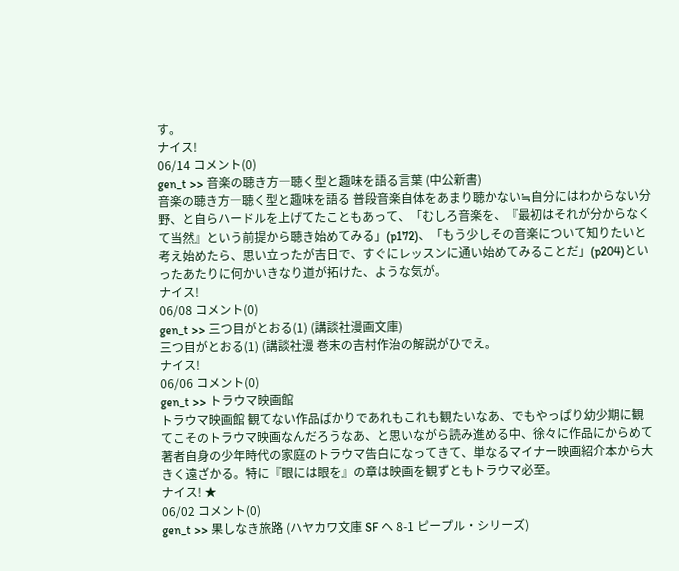す。
ナイス!
06/14 コメント(0)
gen_t >> 音楽の聴き方―聴く型と趣味を語る言葉 (中公新書)
音楽の聴き方―聴く型と趣味を語る 普段音楽自体をあまり聴かない≒自分にはわからない分野、と自らハードルを上げてたこともあって、「むしろ音楽を、『最初はそれが分からなくて当然』という前提から聴き始めてみる」(p172)、「もう少しその音楽について知りたいと考え始めたら、思い立ったが吉日で、すぐにレッスンに通い始めてみることだ」(p204)といったあたりに何かいきなり道が拓けた、ような気が。
ナイス!
06/08 コメント(0)
gen_t >> 三つ目がとおる(1) (講談社漫画文庫)
三つ目がとおる(1) (講談社漫 巻末の吉村作治の解説がひでえ。
ナイス!
06/06 コメント(0)
gen_t >> トラウマ映画館
トラウマ映画館 観てない作品ばかりであれもこれも観たいなあ、でもやっぱり幼少期に観てこそのトラウマ映画なんだろうなあ、と思いながら読み進める中、徐々に作品にからめて著者自身の少年時代の家庭のトラウマ告白になってきて、単なるマイナー映画紹介本から大きく遠ざかる。特に『眼には眼を』の章は映画を観ずともトラウマ必至。
ナイス! ★
06/02 コメント(0)
gen_t >> 果しなき旅路 (ハヤカワ文庫 SF ヘ 8-1 ピープル・シリーズ)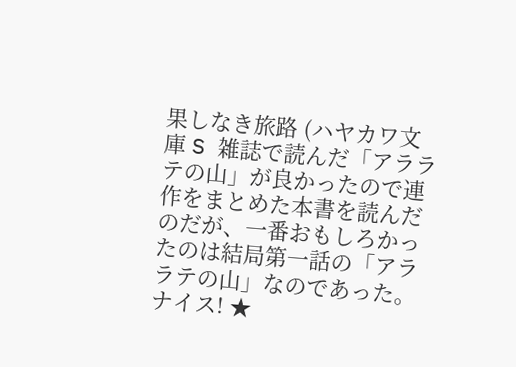果しなき旅路 (ハヤカワ文庫 S 雑誌で読んだ「アララテの山」が良かったので連作をまとめた本書を読んだのだが、一番おもしろかったのは結局第一話の「アララテの山」なのであった。
ナイス! ★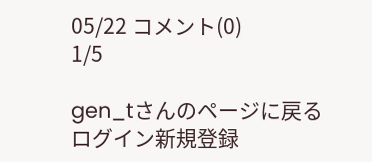05/22 コメント(0)
1/5

gen_tさんのページに戻る
ログイン新規登録